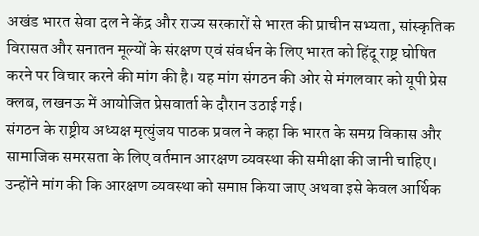अखंड भारत सेवा दल ने केंद्र और राज्य सरकारों से भारत की प्राचीन सभ्यता, सांस्कृतिक विरासत और सनातन मूल्यों के संरक्षण एवं संवर्धन के लिए भारत को हिंदू राष्ट्र घोषित करने पर विचार करने की मांग की है। यह मांग संगठन की ओर से मंगलवार को यूपी प्रेस क्लब, लखनऊ में आयोजित प्रेसवार्ता के दौरान उठाई गई।
संगठन के राष्ट्रीय अध्यक्ष मृत्युंजय पाठक प्रवल ने कहा कि भारत के समग्र विकास और सामाजिक समरसता के लिए वर्तमान आरक्षण व्यवस्था की समीक्षा की जानी चाहिए। उन्होंने मांग की कि आरक्षण व्यवस्था को समाप्त किया जाए अथवा इसे केवल आर्थिक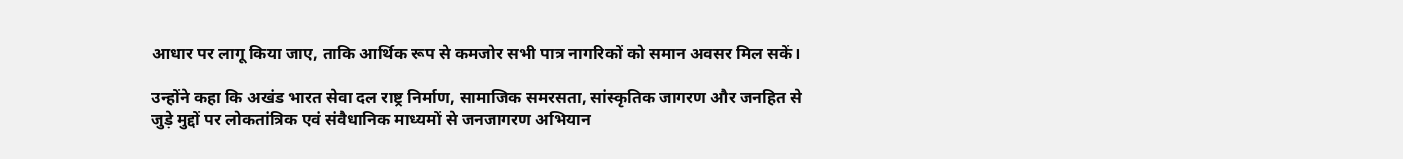आधार पर लागू किया जाए, ताकि आर्थिक रूप से कमजोर सभी पात्र नागरिकों को समान अवसर मिल सकें।

उन्होंने कहा कि अखंड भारत सेवा दल राष्ट्र निर्माण, सामाजिक समरसता, सांस्कृतिक जागरण और जनहित से जुड़े मुद्दों पर लोकतांत्रिक एवं संवैधानिक माध्यमों से जनजागरण अभियान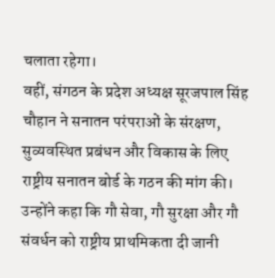चलाता रहेगा।
वहीं, संगठन के प्रदेश अध्यक्ष सूरजपाल सिंह चौहान ने सनातन परंपराओं के संरक्षण, सुव्यवस्थित प्रबंधन और विकास के लिए राष्ट्रीय सनातन बोर्ड के गठन की मांग की। उन्होंने कहा कि गौ सेवा, गौ सुरक्षा और गौ संवर्धन को राष्ट्रीय प्राथमिकता दी जानी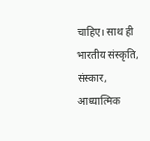चाहिए। साथ ही भारतीय संस्कृति, संस्कार, आध्यात्मिक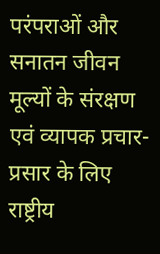परंपराओं और सनातन जीवन मूल्यों के संरक्षण एवं व्यापक प्रचार-प्रसार के लिए राष्ट्रीय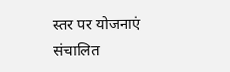स्तर पर योजनाएं संचालित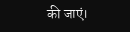की जाएं।